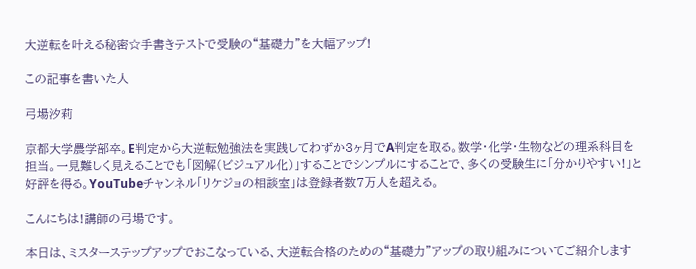大逆転を叶える秘密☆手書きテストで受験の“基礎力”を大幅アップ!

この記事を書いた人

弓場汐莉

京都大学農学部卒。E判定から大逆転勉強法を実践してわずか3ヶ月でA判定を取る。数学・化学・生物などの理系科目を担当。一見難しく見えることでも「図解(ビジュアル化)」することでシンプルにすることで、多くの受験生に「分かりやすい!」と好評を得る。YouTubeチャンネル「リケジョの相談室」は登録者数7万人を超える。

こんにちは!講師の弓場です。

本日は、ミスターステップアップでおこなっている、大逆転合格のための“基礎力”アップの取り組みについてご紹介します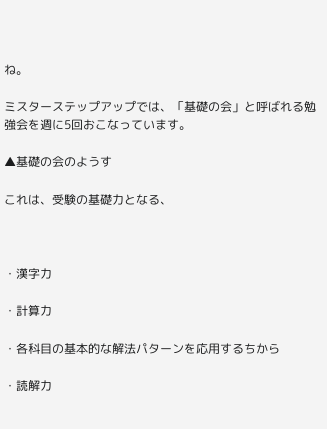ね。

ミスターステップアップでは、「基礎の会」と呼ばれる勉強会を週に5回おこなっています。

▲基礎の会のようす

これは、受験の基礎力となる、



・漢字力

・計算力

・各科目の基本的な解法パターンを応用するちから

・読解力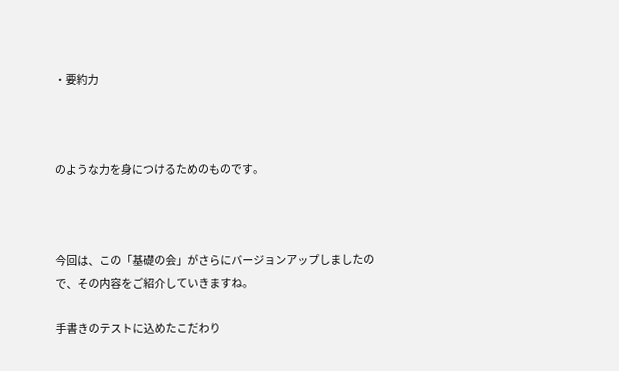・要約力



のような力を身につけるためのものです。



今回は、この「基礎の会」がさらにバージョンアップしましたので、その内容をご紹介していきますね。

手書きのテストに込めたこだわり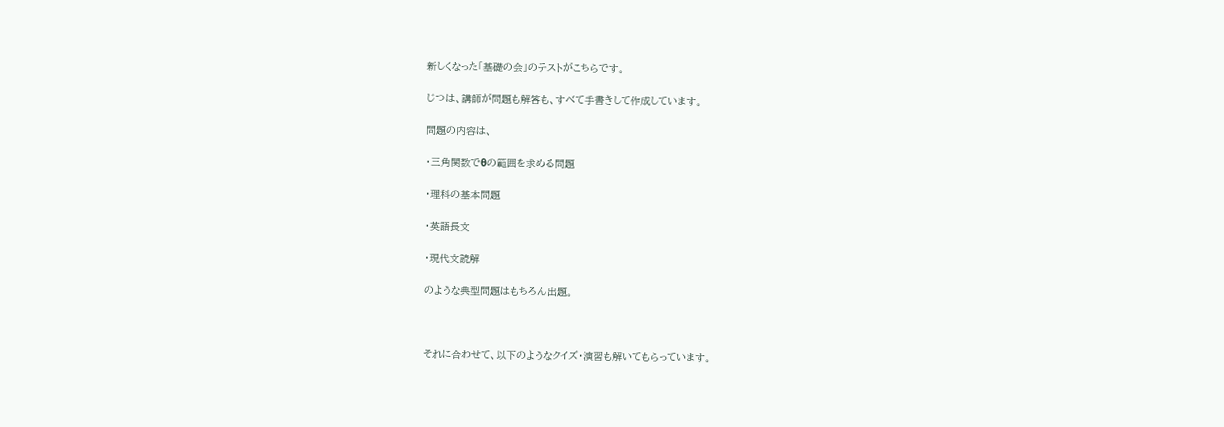新しくなった「基礎の会」のテストがこちらです。

じつは、講師が問題も解答も、すべて手書きして作成しています。

問題の内容は、

・三角関数でθの範囲を求める問題

・理科の基本問題

・英語長文

・現代文読解

のような典型問題はもちろん出題。



それに合わせて、以下のようなクイズ・演習も解いてもらっています。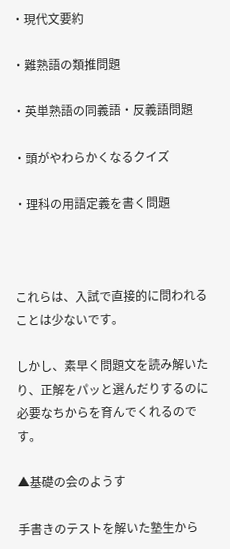・現代文要約

・難熟語の類推問題

・英単熟語の同義語・反義語問題

・頭がやわらかくなるクイズ

・理科の用語定義を書く問題



これらは、入試で直接的に問われることは少ないです。

しかし、素早く問題文を読み解いたり、正解をパッと選んだりするのに必要なちからを育んでくれるのです。

▲基礎の会のようす

手書きのテストを解いた塾生から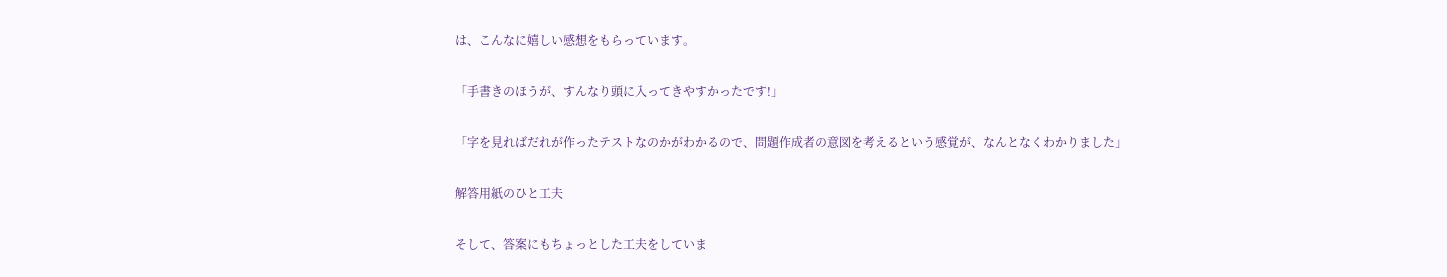は、こんなに嬉しい感想をもらっています。

「手書きのほうが、すんなり頭に入ってきやすかったです!」

「字を見ればだれが作ったテストなのかがわかるので、問題作成者の意図を考えるという感覚が、なんとなくわかりました」

解答用紙のひと工夫

そして、答案にもちょっとした工夫をしていま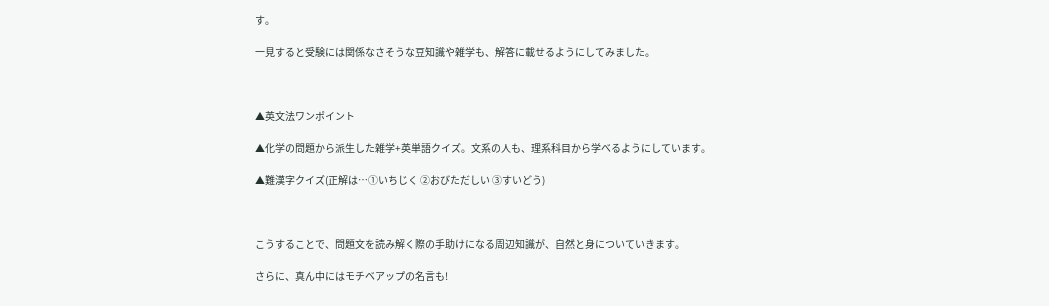す。

一見すると受験には関係なさそうな豆知識や雑学も、解答に載せるようにしてみました。



▲英文法ワンポイント

▲化学の問題から派生した雑学+英単語クイズ。文系の人も、理系科目から学べるようにしています。

▲難漢字クイズ(正解は…①いちじく ②おびただしい ③すいどう)



こうすることで、問題文を読み解く際の手助けになる周辺知識が、自然と身についていきます。

さらに、真ん中にはモチベアップの名言も!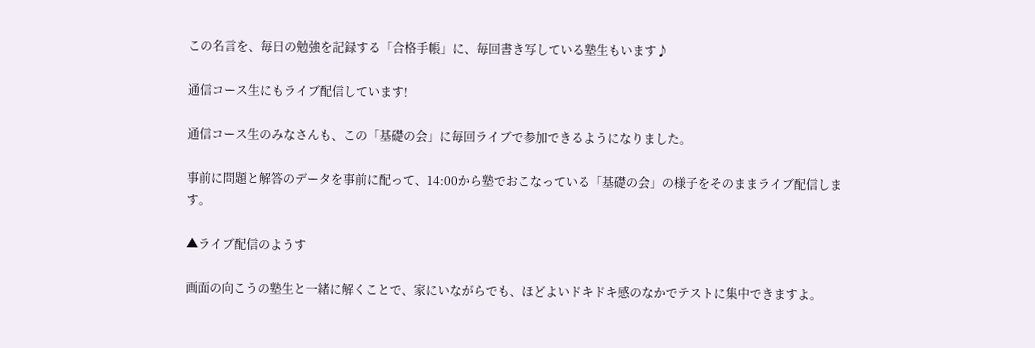この名言を、毎日の勉強を記録する「合格手帳」に、毎回書き写している塾生もいます♪

通信コース生にもライブ配信しています!

通信コース生のみなさんも、この「基礎の会」に毎回ライブで参加できるようになりました。

事前に問題と解答のデータを事前に配って、14:00から塾でおこなっている「基礎の会」の様子をそのままライブ配信します。

▲ライブ配信のようす

画面の向こうの塾生と一緒に解くことで、家にいながらでも、ほどよいドキドキ感のなかでテストに集中できますよ。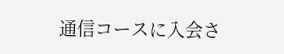通信コースに入会さ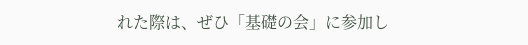れた際は、ぜひ「基礎の会」に参加し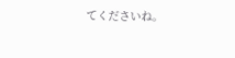てくださいね。